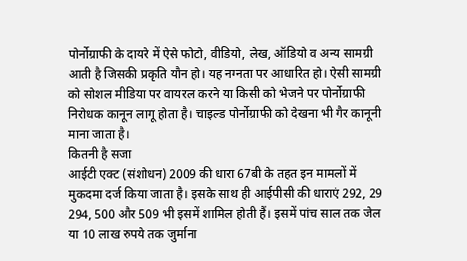पोर्नोग्राफी के दायरे में ऐसे फोटो, वीडियो, लेख, ऑडियो व अन्य सामग्री आती है जिसकी प्रकृति यौन हो। यह नग्नता पर आधारित हो। ऐसी सामग्री को सोशल मीडिया पर वायरल करने या किसी को भेजने पर पोर्नोग्राफी निरोधक कानून लागू होता है। चाइल्ड पोर्नोग्राफी को देखना भी गैर कानूनी माना जाता है।
कितनी है सजा
आईटी एक्ट (संशोधन) 2009 की धारा 67बी के तहत इन मामलों में मुकदमा दर्ज किया जाता है। इसके साथ ही आईपीसी की धाराएं 292, 29 294, 500 और 509 भी इसमें शामिल होती हैं। इसमें पांच साल तक जेल या 10 लाख रुपये तक जुर्माना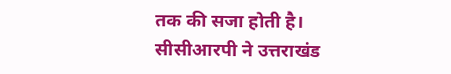तक की सजा होती है।
सीसीआरपी ने उत्तराखंड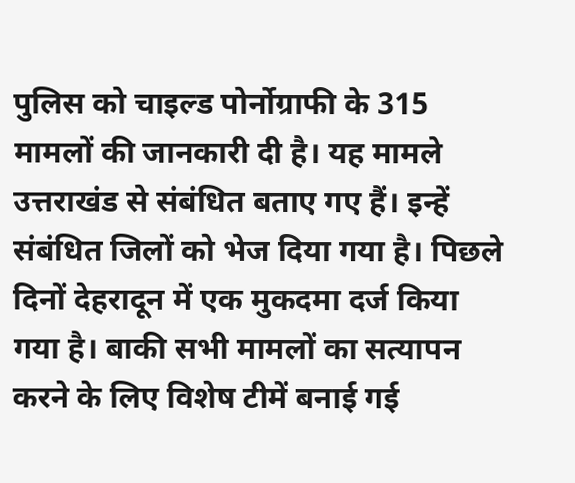पुलिस को चाइल्ड पोर्नोग्राफी के 315 मामलों की जानकारी दी है। यह मामले उत्तराखंड से संबंधित बताए गए हैं। इन्हें संबंधित जिलों को भेज दिया गया है। पिछले दिनों देहरादून में एक मुकदमा दर्ज किया गया है। बाकी सभी मामलों का सत्यापन करने के लिए विशेष टीमें बनाई गई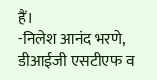हैं।
-निलेश आनंद भरणे, डीआईजी एसटीएफ व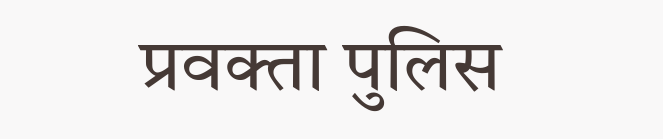प्रवक्ता पुलिस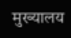मुख्यालय